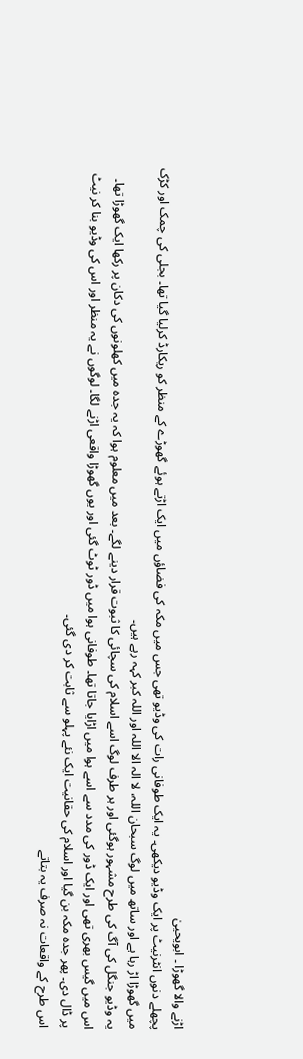اڑنے والا گھوڑا ۔ ابویحییٰ
پچھلے دنوں انٹرنیٹ پر ایک وڈیو دیکھی۔ یہ ایک طوفانی رات کی وڈیو تھی جس میں مکہ کی فضاؤں میں ایک اڑتے ہوئے گھوڑے کے منظر کو ریکارڈ کرلیا گیا تھا۔ بجلی کی چمک اور کڑک میں گھوڑا اڑ رہا ہے اور ساتھ میں لوگ سبحان اللہ، لا الہ الا اللہ اور اللہ کبر کہہ رہے ہیں۔
یہ وڈیو جنگل کی آگ کی طرح مشہور ہوگئی اور ہر طرف لوگ اسے اسلام کی سچائی کا ثبوت قرار دینے لگے۔ بعد میں معلوم ہوا کہ یہ جدہ میں کھلونوں کی دکان پر رکھا ایک گھوڑا تھا۔ اس میں گیس بھری تھی اور ایک ڈور کی مدد سے اسے ہوا میں اڑایا جاتا تھا۔ طوفانی ہوا میں ڈور ٹوٹ گئی اور یوں گھوڑا واقعی اڑنے لگا۔ لوگوں نے یہ منظر اور اس کی وڈیو بنا کر نیٹ پر ڈال دی۔ پھر جدہ مکہ بن گیا اور اسلام کی حقانیت ایک نئے پہلو سے ثابت کر دی گئی۔
اس طرح کے واقعات نہ صرف یہ بتاتے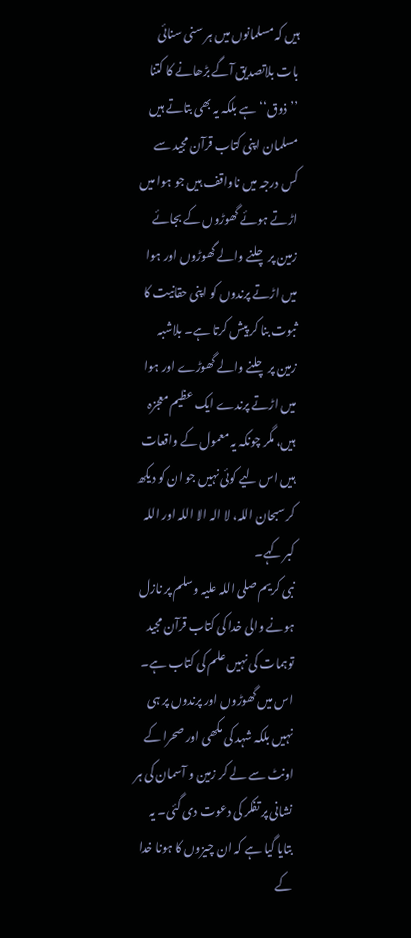ہیں کہ مسلمانوں میں ہر سنی سنائی بات بلاتصدیق آگے بڑھانے کا کتنا ’’ذوق‘‘ ہے بلکہ یہ بھی بتاتے ہیں مسلمان اپنی کتاب قرآن مجید سے کس درجہ میں ناواقف ہیں جو ہوا میں اڑتے ہوئے گھوڑوں کے بجائے زمین پر چلنے والے گھوڑوں اور ہوا میں اڑتے پرندوں کو اپنی حقانیت کا ثبوت بنا کر پیش کرتا ہے۔ بلاشبہ زمین پر چلنے والے گھوڑے اور ہوا میں اڑتے پرندے ایک عظیم معجزہ ہیں، مگر چونکہ یہ معمول کے واقعات ہیں اس لیے کوئی نہیں جو ان کو دیکھ کر سبحان اللہ، لا الہ الا اللہ اور اللہ کبر کہے۔
نبی کریم صلی اللہ علیہ وسلم پر نازل ہونے والی خدا کی کتاب قرآن مجید توہمات کی نہیں علم کی کتاب ہے۔ اس میں گھوڑوں اور پرندوں پر ہی نہیں بلکہ شہد کی مکھی اور صحرا کے اونٹ سے لے کر زمین و آسمان کی ہر نشانی پر تفکر کی دعوت دی گئی۔ یہ بتایا گیا ہے کہ ان چیزوں کا ہونا خدا کے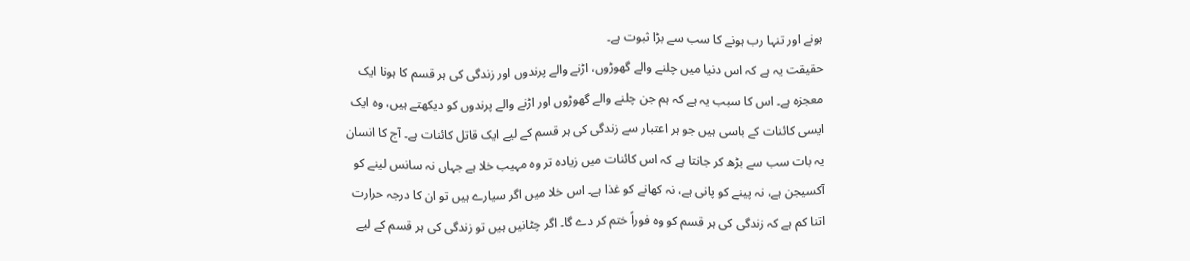ہونے اور تنہا رب ہونے کا سب سے بڑا ثبوت ہے۔
حقیقت یہ ہے کہ اس دنیا میں چلنے والے گھوڑوں، اڑنے والے پرندوں اور زندگی کی ہر قسم کا ہونا ایک معجزہ ہے۔ اس کا سبب یہ ہے کہ ہم جن چلنے والے گھوڑوں اور اڑنے والے پرندوں کو دیکھتے ہیں، وہ ایک ایسی کائنات کے باسی ہیں جو ہر اعتبار سے زندگی کی ہر قسم کے لیے ایک قاتل کائنات ہے۔ آج کا انسان یہ بات سب سے بڑھ کر جانتا ہے کہ اس کائنات میں زیادہ تر وہ مہیب خلا ہے جہاں نہ سانس لینے کو آکسیجن ہے، نہ پینے کو پانی ہے، نہ کھانے کو غذا ہے۔ اس خلا میں اگر سیارے ہیں تو ان کا درجہ حرارت اتنا کم ہے کہ زندگی کی ہر قسم کو وہ فوراً ختم کر دے گا۔ اگر چٹانیں ہیں تو زندگی کی ہر قسم کے لیے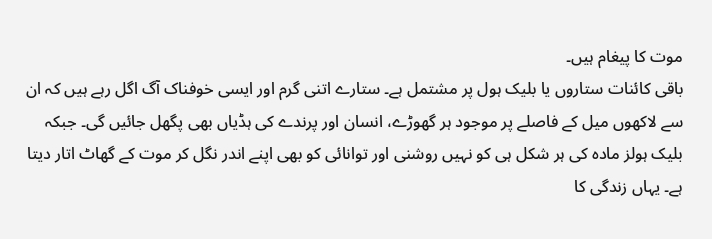موت کا پیغام ہیں۔
باقی کائنات ستاروں یا بلیک ہول پر مشتمل ہے۔ ستارے اتنی گرم اور ایسی خوفناک آگ اگل رہے ہیں کہ ان سے لاکھوں میل کے فاصلے پر موجود ہر گھوڑے، انسان اور پرندے کی ہڈیاں بھی پگھل جائیں گی۔ جبکہ بلیک ہولز مادہ کی ہر شکل ہی کو نہیں روشنی اور توانائی کو بھی اپنے اندر نگل کر موت کے گھاٹ اتار دیتا ہے۔ یہاں زندگی کا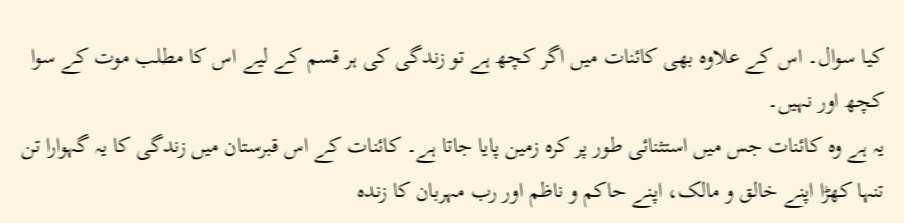کیا سوال۔ اس کے علاوہ بھی کائنات میں اگر کچھ ہے تو زندگی کی ہر قسم کے لیے اس کا مطلب موت کے سوا کچھ اور نہیں۔
یہ ہے وہ کائنات جس میں استثنائی طور پر کرہ زمین پایا جاتا ہے۔ کائنات کے اس قبرستان میں زندگی کا یہ گہوارا تن تنہا کھڑا اپنے خالق و مالک، اپنے حاکم و ناظم اور رب مہربان کا زندہ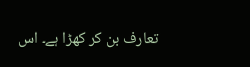تعارف بن کر کھڑا ہے۔ اس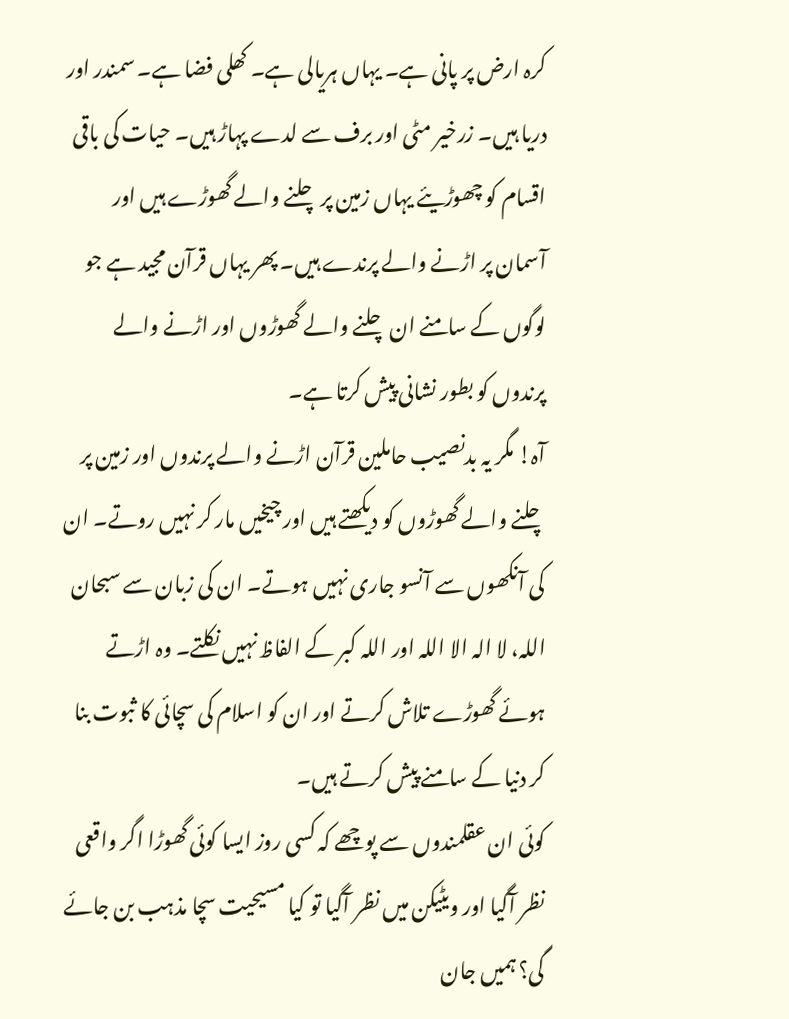کرہ ارض پر پانی ہے۔ یہاں ہریالی ہے۔ کھلی فضا ہے۔ سمندر اور دریا ہیں۔ زرخیر مٹی اور برف سے لدے پہاڑ ہیں۔ حیات کی باقی اقسام کو چھوڑیئے یہاں زمین پر چلنے والے گھوڑے ہیں اور آسمان پر اڑنے والے پرندے ہیں۔ پھر یہاں قرآن مجید ہے جو لوگوں کے سامنے ان چلنے والے گھوڑوں اور اڑنے والے پرندوں کو بطور نشانی پیش کرتا ہے۔
آہ! مگر یہ بدنصیب حاملین قرآن اڑنے والے پرندوں اور زمین پر چلنے والے گھوڑوں کو دیکھتے ہیں اور چیخیں مار کر نہیں روتے۔ ان کی آنکھوں سے آنسو جاری نہیں ہوتے۔ ان کی زبان سے سبحان اللہ، لا الہ الا اللہ اور اللہ کبر کے الفاظ نہیں نکلتے۔ وہ اڑتے ہوئے گھوڑے تلاش کرتے اور ان کو اسلام کی سچائی کا ثبوت بنا کر دنیا کے سامنے پیش کرتے ہیں۔
کوئی ان عقلمندوں سے پوچھے کہ کسی روز ایسا کوئی گھوڑا اگر واقعی نظر آگیا اور ویٹیکن میں نظر آگیا تو کیا مسیحیت سچا مذہب بن جائے گی؟ ہمیں جان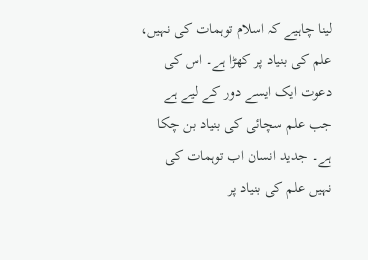لینا چاہیے کہ اسلام توہمات کی نہیں، علم کی بنیاد پر کھڑا ہے۔ اس کی دعوت ایک ایسے دور کے لیے ہے جب علم سچائی کی بنیاد بن چکا ہے۔ جدید انسان اب توہمات کی نہیں علم کی بنیاد پر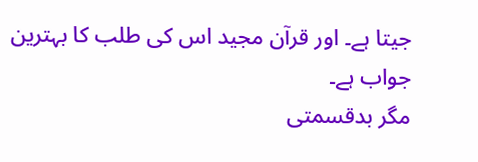جیتا ہے۔ اور قرآن مجید اس کی طلب کا بہترین جواب ہے۔
مگر بدقسمتی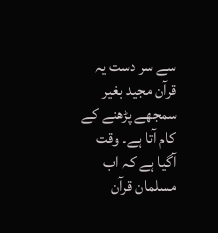سے سر دست یہ قرآن مجید بغیر سمجھے پڑھنے کے کام آتا ہے۔ وقت آگیا ہے کہ اب مسلمان قرآن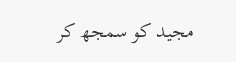مجید کو سمجھ کر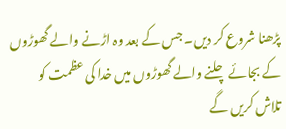پڑھنا شروع کر دیں۔ جس کے بعد وہ اڑنے والے گھوڑوں کے بجائے چلنے والے گھوڑوں میں خدا کی عظمت کو تلاش کریں گے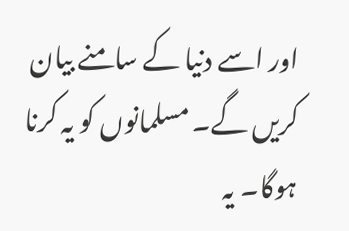اور اسے دنیا کے سامنے بیان کریں گے۔ مسلمانوں کو یہ کرنا ہوگا۔ یہ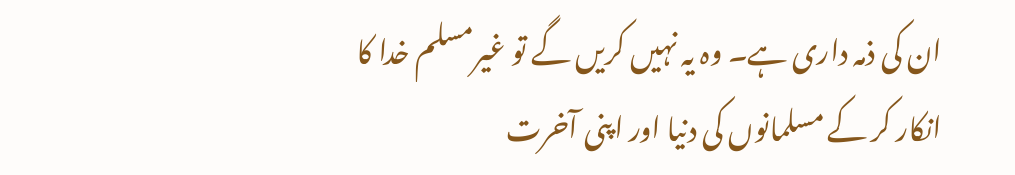ان کی ذمہ داری ہے۔ وہ یہ نہیں کریں گے تو غیرمسلم خدا کا انکار کر کے مسلمانوں کی دنیا اور اپنی آخرت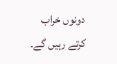دونوں خراب کرتے رہیں گے۔